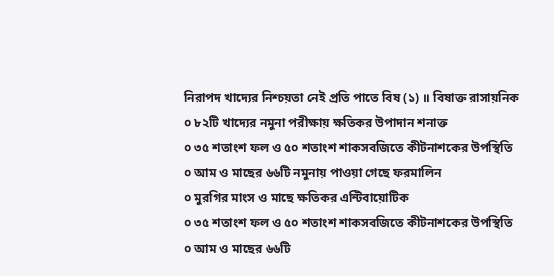নিরাপদ খাদ্যের নিশ্চয়তা নেই প্রতি পাতে বিষ (১) ॥ বিষাক্ত রাসায়নিক
০ ৮২টি খাদ্যের নমুনা পরীক্ষায় ক্ষতিকর উপাদান শনাক্ত
০ ৩৫ শতাংশ ফল ও ৫০ শতাংশ শাকসবজিতে কীটনাশকের উপস্থিতি
০ আম ও মাছের ৬৬টি নমুনায় পাওয়া গেছে ফরমালিন
০ মুরগির মাংস ও মাছে ক্ষতিকর এন্টিবায়োটিক
০ ৩৫ শতাংশ ফল ও ৫০ শতাংশ শাকসবজিতে কীটনাশকের উপস্থিতি
০ আম ও মাছের ৬৬টি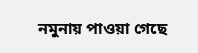নমুনায় পাওয়া গেছে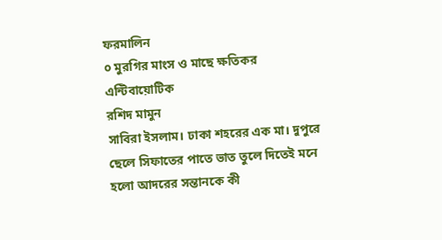ফরমালিন
০ মুরগির মাংস ও মাছে ক্ষতিকর এন্টিবায়োটিক
রশিদ মামুন
সাবিরা ইসলাম। ঢাকা শহরের এক মা। দুপুরে ছেলে সিফাতের পাতে ভাত তুলে দিতেই মনে হলো আদরের সন্তানকে কী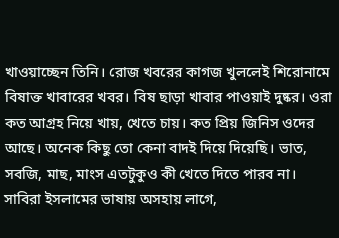খাওয়াচ্ছেন তিনি। রোজ খবরের কাগজ খুললেই শিরোনামে বিষাক্ত খাবারের খবর। বিষ ছাড়া খাবার পাওয়াই দুষ্কর। ওরা কত আগ্রহ নিয়ে খায়, খেতে চায়। কত প্রিয় জিনিস ওদের আছে। অনেক কিছু তো কেনা বাদই দিয়ে দিয়েছি। ভাত, সবজি, মাছ, মাংস এতটুকুও কী খেতে দিতে পারব না। সাবিরা ইসলামের ভাষায় অসহায় লাগে,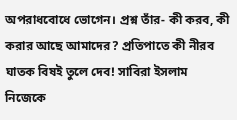অপরাধবোধে ভোগেন। প্রশ্ন তাঁর- কী করব, কী করার আছে আমাদের? প্রতিপাতে কী নীরব ঘাতক বিষই তুলে দেব! সাবিরা ইসলাম নিজেকে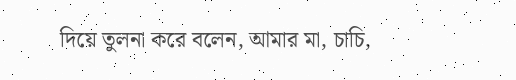দিয়ে তুলনা করে বলেন, আমার মা, চাচি,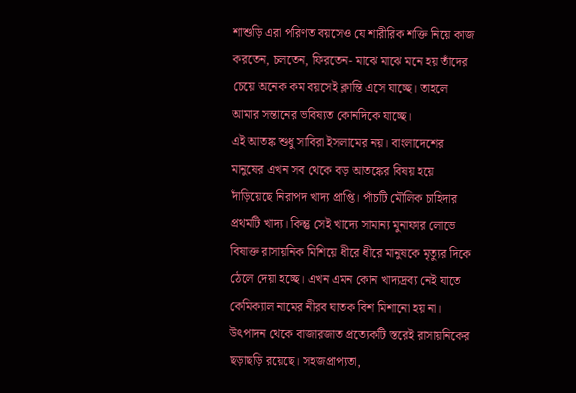শাশুড়ি এরা পরিণত বয়সেও যে শারীরিক শক্তি নিয়ে কাজ করতেন, চলতেন, ফিরতেন- মাঝে মাঝে মনে হয় তাঁদের চেয়ে অনেক কম বয়সেই ক্লান্তি এসে যাচ্ছে। তাহলে আমার সন্তানের ভবিষ্যত কোনদিকে যাচ্ছে।
এই আতঙ্ক শুধু সাবিরা ইসলামের নয়। বাংলাদেশের মানুষের এখন সব থেকে বড় আতঙ্কের বিষয় হয়ে দাঁড়িয়েছে নিরাপদ খাদ্য প্রাপ্তি। পাঁচটি মৌলিক চাহিদার প্রথমটি খাদ্য। কিন্তু সেই খাদ্যে সামান্য মুনাফার লোভে বিষাক্ত রাসায়নিক মিশিয়ে ধীরে ধীরে মানুষকে মৃত্যুর দিকে ঠেলে দেয়া হচ্ছে। এখন এমন কোন খাদ্যদ্রব্য নেই যাতে কেমিক্যাল নামের নীরব ঘাতক বিশ মিশানো হয় না। উৎপাদন থেকে বাজারজাত প্রত্যেকটি স্তরেই রাসায়নিকের ছড়াছড়ি রয়েছে। সহজপ্রাপ্যতা,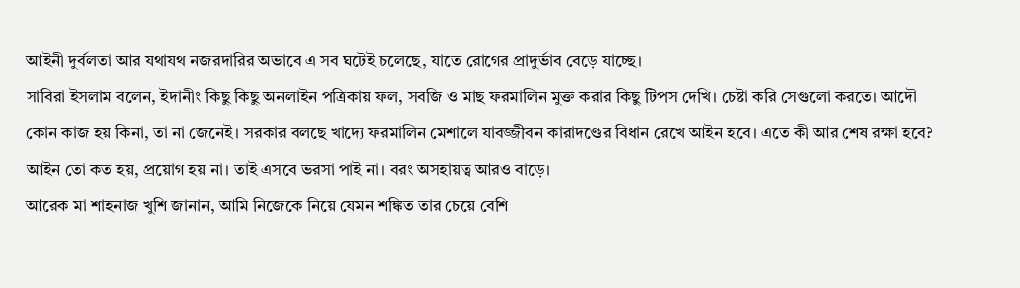আইনী দুর্বলতা আর যথাযথ নজরদারির অভাবে এ সব ঘটেই চলেছে, যাতে রোগের প্রাদুর্ভাব বেড়ে যাচ্ছে।
সাবিরা ইসলাম বলেন, ইদানীং কিছু কিছু অনলাইন পত্রিকায় ফল, সবজি ও মাছ ফরমালিন মুক্ত করার কিছু টিপস দেখি। চেষ্টা করি সেগুলো করতে। আদৌ কোন কাজ হয় কিনা, তা না জেনেই। সরকার বলছে খাদ্যে ফরমালিন মেশালে যাবজ্জীবন কারাদণ্ডের বিধান রেখে আইন হবে। এতে কী আর শেষ রক্ষা হবে? আইন তো কত হয়, প্রয়োগ হয় না। তাই এসবে ভরসা পাই না। বরং অসহায়ত্ব আরও বাড়ে।
আরেক মা শাহনাজ খুশি জানান, আমি নিজেকে নিয়ে যেমন শঙ্কিত তার চেয়ে বেশি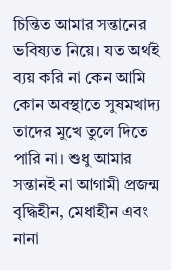চিন্তিত আমার সন্তানের ভবিষ্যত নিয়ে। যত অর্থই ব্যয় করি না কেন আমি কোন অবস্থাতে সুষমখাদ্য তাদের মুখে তুলে দিতে পারি না। শুধু আমার সন্তানই না আগামী প্রজন্ম বৃদ্ধিহীন, মেধাহীন এবং নানা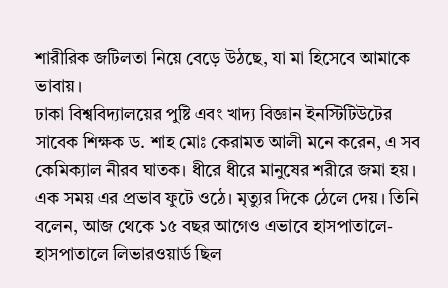শারীরিক জটিলতা নিয়ে বেড়ে উঠছে, যা মা হিসেবে আমাকে ভাবায়।
ঢাকা বিশ্ববিদ্যালয়ের পুষ্টি এবং খাদ্য বিজ্ঞান ইনস্টিটিউটের সাবেক শিক্ষক ড. শাহ মোঃ কেরামত আলী মনে করেন, এ সব কেমিক্যাল নীরব ঘাতক। ধীরে ধীরে মানুষের শরীরে জমা হয়। এক সময় এর প্রভাব ফুটে ওঠে। মৃত্যুর দিকে ঠেলে দেয়। তিনি বলেন, আজ থেকে ১৫ বছর আগেও এভাবে হাসপাতালে-হাসপাতালে লিভারওয়ার্ড ছিল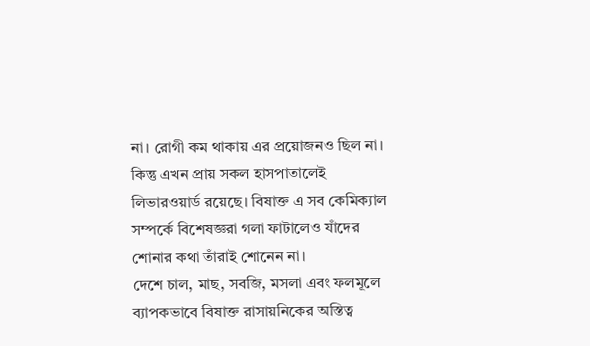না। রোগী কম থাকায় এর প্রয়োজনও ছিল না। কিন্তু এখন প্রায় সকল হাসপাতালেই লিভারওয়ার্ড রয়েছে। বিষাক্ত এ সব কেমিক্যাল সম্পর্কে বিশেষজ্ঞরা গলা ফাটালেও যাঁদের শোনার কথা তাঁরাই শোনেন না।
দেশে চাল, মাছ, সবজি, মসলা এবং ফলমূলে ব্যাপকভাবে বিষাক্ত রাসায়নিকের অস্তিত্ব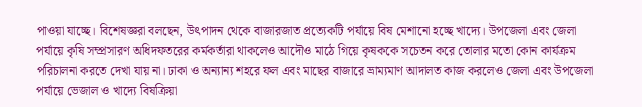পাওয়া যাচ্ছে। বিশেষজ্ঞরা বলছেন, উৎপাদন থেকে বাজারজাত প্রত্যেকটি পর্যায়ে বিষ মেশানো হচ্ছে খাদ্যে। উপজেলা এবং জেলা পর্যায়ে কৃষি সম্প্রসারণ অধিদফতরের কর্মকর্তারা থাকলেও আদৌও মাঠে গিয়ে কৃষককে সচেতন করে তোলার মতো কোন কার্যক্রম পরিচালনা করতে দেখা যায় না। ঢাকা ও অন্যান্য শহরে ফল এবং মাছের বাজারে ভ্রাম্যমাণ আদালত কাজ করলেও জেলা এবং উপজেলা পর্যায়ে ভেজাল ও খাদ্যে বিষক্রিয়া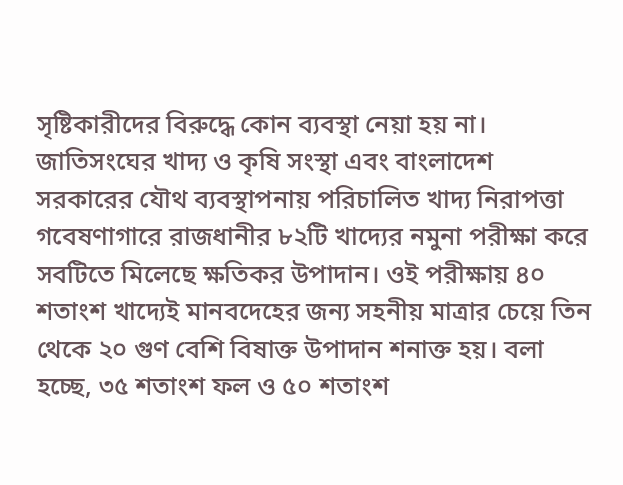সৃষ্টিকারীদের বিরুদ্ধে কোন ব্যবস্থা নেয়া হয় না।
জাতিসংঘের খাদ্য ও কৃষি সংস্থা এবং বাংলাদেশ সরকারের যৌথ ব্যবস্থাপনায় পরিচালিত খাদ্য নিরাপত্তা গবেষণাগারে রাজধানীর ৮২টি খাদ্যের নমুনা পরীক্ষা করে সবটিতে মিলেছে ক্ষতিকর উপাদান। ওই পরীক্ষায় ৪০ শতাংশ খাদ্যেই মানবদেহের জন্য সহনীয় মাত্রার চেয়ে তিন থেকে ২০ গুণ বেশি বিষাক্ত উপাদান শনাক্ত হয়। বলা হচ্ছে, ৩৫ শতাংশ ফল ও ৫০ শতাংশ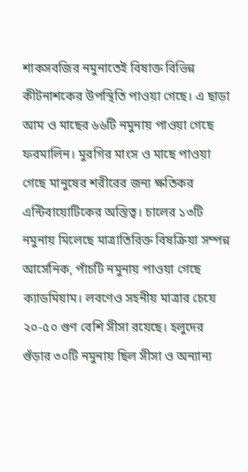শাকসবজির নমুনাতেই বিষাক্ত বিভিন্ন কীটনাশকের উপস্থিতি পাওয়া গেছে। এ ছাড়া আম ও মাছের ৬৬টি নমুনায় পাওয়া গেছে ফরমালিন। মুরগির মাংস ও মাছে পাওয়া গেছে মানুষের শরীরের জন্য ক্ষতিকর এন্টিবায়োটিকের অস্তিত্ব। চালের ১৩টি নমুনায় মিলেছে মাত্রাতিরিক্ত বিষক্রিয়া সম্পন্ন আর্সেনিক, পাঁচটি নমুনায় পাওয়া গেছে ক্যাডমিয়াম। লবণেও সহনীয় মাত্রার চেয়ে ২০-৫০ গুণ বেশি সীসা রয়েছে। হলুদের গুঁড়ার ৩০টি নমুনায় ছিল সীসা ও অন্যান্য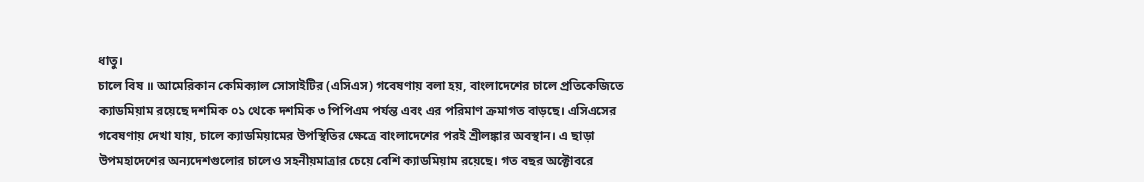ধাতু।
চালে বিষ ॥ আমেরিকান কেমিক্যাল সোসাইটির (এসিএস) গবেষণায় বলা হয়, বাংলাদেশের চালে প্রতিকেজিতে ক্যাডমিয়াম রয়েছে দশমিক ০১ থেকে দশমিক ৩ পিপিএম পর্যন্ত এবং এর পরিমাণ ক্রমাগত বাড়ছে। এসিএসের গবেষণায় দেখা যায়, চালে ক্যাডমিয়ামের উপস্থিতির ক্ষেত্রে বাংলাদেশের পরই শ্রীলঙ্কার অবস্থান। এ ছাড়া উপমহাদেশের অন্যদেশগুলোর চালেও সহনীয়মাত্রার চেয়ে বেশি ক্যাডমিয়াম রয়েছে। গত বছর অক্টোবরে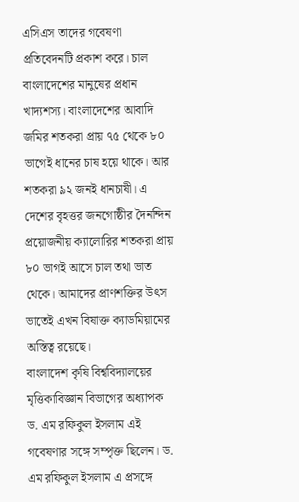এসিএস তাদের গবেষণা প্রতিবেদনটি প্রকাশ করে। চাল বাংলাদেশের মানুষের প্রধান খাদ্যশস্য। বাংলাদেশের আবাদি জমির শতকরা প্রায় ৭৫ থেকে ৮০ ভাগেই ধানের চাষ হয়ে থাকে। আর শতকরা ৯২ জনই ধানচাষী। এ দেশের বৃহত্তর জনগোষ্ঠীর দৈনন্দিন প্রয়োজনীয় ক্যালোরির শতকরা প্রায় ৮০ ভাগই আসে চাল তথা ভাত থেকে। আমাদের প্রাণশক্তির উৎস ভাতেই এখন বিষাক্ত ক্যাডমিয়ামের অস্তিত্ব রয়েছে।
বাংলাদেশ কৃষি বিশ্ববিদ্যালয়ের মৃত্তিকাবিজ্ঞান বিভাগের অধ্যাপক ড. এম রফিকুল ইসলাম এই গবেষণার সঙ্গে সম্পৃক্ত ছিলেন। ড. এম রফিকুল ইসলাম এ প্রসঙ্গে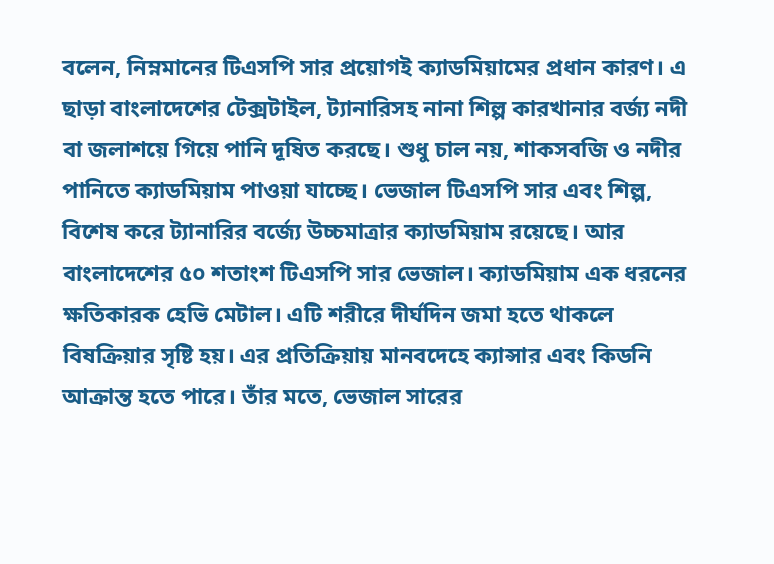বলেন, নিম্নমানের টিএসপি সার প্রয়োগই ক্যাডমিয়ামের প্রধান কারণ। এ ছাড়া বাংলাদেশের টেক্সটাইল, ট্যানারিসহ নানা শিল্প কারখানার বর্জ্য নদী বা জলাশয়ে গিয়ে পানি দূষিত করছে। শুধু চাল নয়, শাকসবজি ও নদীর পানিতে ক্যাডমিয়াম পাওয়া যাচ্ছে। ভেজাল টিএসপি সার এবং শিল্প, বিশেষ করে ট্যানারির বর্জ্যে উচ্চমাত্রার ক্যাডমিয়াম রয়েছে। আর বাংলাদেশের ৫০ শতাংশ টিএসপি সার ভেজাল। ক্যাডমিয়াম এক ধরনের ক্ষতিকারক হেভি মেটাল। এটি শরীরে দীর্ঘদিন জমা হতে থাকলে বিষক্রিয়ার সৃষ্টি হয়। এর প্রতিক্রিয়ায় মানবদেহে ক্যান্সার এবং কিডনি আক্রান্ত হতে পারে। তাঁর মতে, ভেজাল সারের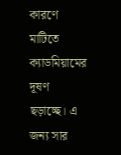কারণে মাটিতে ক্যাডমিয়ামের দূষণ ছড়াচ্ছে। এ জন্য সার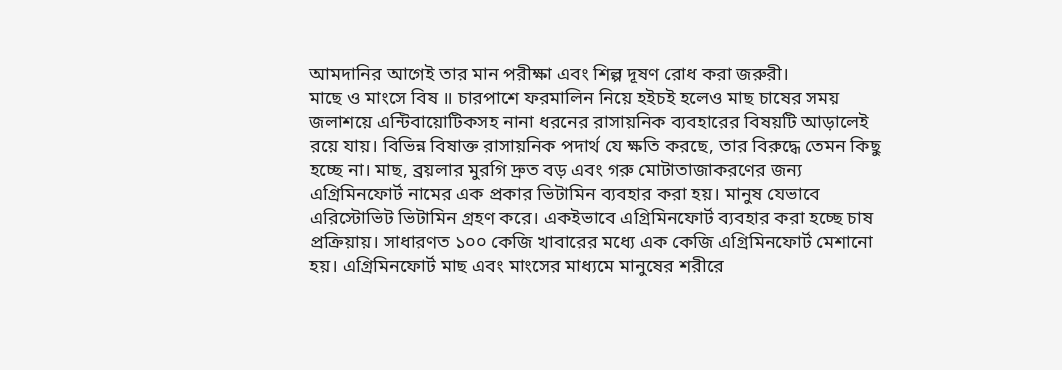আমদানির আগেই তার মান পরীক্ষা এবং শিল্প দূষণ রোধ করা জরুরী।
মাছে ও মাংসে বিষ ॥ চারপাশে ফরমালিন নিয়ে হইচই হলেও মাছ চাষের সময় জলাশয়ে এন্টিবায়োটিকসহ নানা ধরনের রাসায়নিক ব্যবহারের বিষয়টি আড়ালেই রয়ে যায়। বিভিন্ন বিষাক্ত রাসায়নিক পদার্থ যে ক্ষতি করছে, তার বিরুদ্ধে তেমন কিছু হচ্ছে না। মাছ, ব্রয়লার মুরগি দ্রুত বড় এবং গরু মোটাতাজাকরণের জন্য এগ্রিমিনফোর্ট নামের এক প্রকার ভিটামিন ব্যবহার করা হয়। মানুষ যেভাবে এরিস্টোভিট ভিটামিন গ্রহণ করে। একইভাবে এগ্রিমিনফোর্ট ব্যবহার করা হচ্ছে চাষ প্রক্রিয়ায়। সাধারণত ১০০ কেজি খাবারের মধ্যে এক কেজি এগ্রিমিনফোর্ট মেশানো হয়। এগ্রিমিনফোর্ট মাছ এবং মাংসের মাধ্যমে মানুষের শরীরে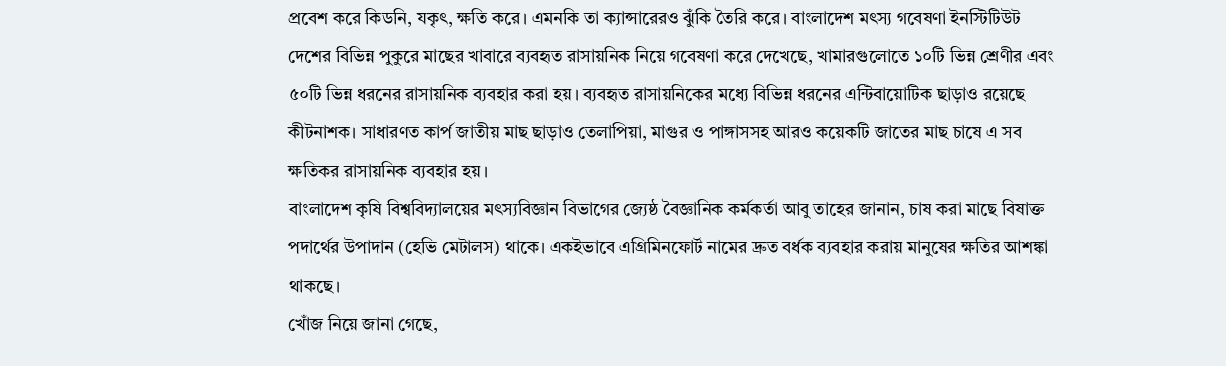প্রবেশ করে কিডনি, যকৃৎ, ক্ষতি করে। এমনকি তা ক্যান্সারেরও ঝুঁকি তৈরি করে। বাংলাদেশ মৎস্য গবেষণা ইনস্টিটিউট দেশের বিভিন্ন পুকুরে মাছের খাবারে ব্যবহৃত রাসায়নিক নিয়ে গবেষণা করে দেখেছে, খামারগুলোতে ১০টি ভিন্ন শ্রেণীর এবং ৫০টি ভিন্ন ধরনের রাসায়নিক ব্যবহার করা হয়। ব্যবহৃত রাসায়নিকের মধ্যে বিভিন্ন ধরনের এন্টিবায়োটিক ছাড়াও রয়েছে কীটনাশক। সাধারণত কার্প জাতীয় মাছ ছাড়াও তেলাপিয়া, মাগুর ও পাঙ্গাসসহ আরও কয়েকটি জাতের মাছ চাষে এ সব ক্ষতিকর রাসায়নিক ব্যবহার হয়।
বাংলাদেশ কৃষি বিশ্ববিদ্যালয়ের মৎস্যবিজ্ঞান বিভাগের জ্যেষ্ঠ বৈজ্ঞানিক কর্মকর্তা আবু তাহের জানান, চাষ করা মাছে বিষাক্ত পদার্থের উপাদান (হেভি মেটালস) থাকে। একইভাবে এগ্রিমিনফোর্ট নামের দ্রুত বর্ধক ব্যবহার করায় মানুষের ক্ষতির আশঙ্কা থাকছে।
খোঁজ নিয়ে জানা গেছে,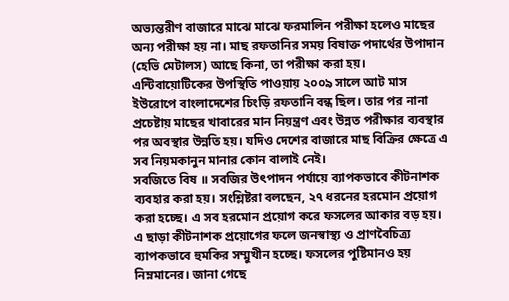অভ্যন্তরীণ বাজারে মাঝে মাঝে ফরমালিন পরীক্ষা হলেও মাছের অন্য পরীক্ষা হয় না। মাছ রফতানির সময় বিষাক্ত পদার্থের উপাদান (হেভি মেটালস) আছে কিনা, তা পরীক্ষা করা হয়। এন্টিবায়োটিকের উপস্থিতি পাওয়ায় ২০০৯ সালে আট মাস ইউরোপে বাংলাদেশের চিংড়ি রফতানি বন্ধ ছিল। তার পর নানা প্রচেষ্টায় মাছের খাবারের মান নিয়ন্ত্রণ এবং উন্নত পরীক্ষার ব্যবস্থার পর অবস্থার উন্নতি হয়। যদিও দেশের বাজারে মাছ বিক্রির ক্ষেত্রে এ সব নিয়মকানুন মানার কোন বালাই নেই।
সবজিতে বিষ ॥ সবজির উৎপাদন পর্যায়ে ব্যাপকভাবে কীটনাশক ব্যবহার করা হয়। সংশ্লিষ্টরা বলছেন, ২৭ ধরনের হরমোন প্রয়োগ করা হচ্ছে। এ সব হরমোন প্রয়োগ করে ফসলের আকার বড় হয়। এ ছাড়া কীটনাশক প্রয়োগের ফলে জনস্বাস্থ্য ও প্রাণবৈচিত্র্য ব্যাপকভাবে হুমকির সম্মুখীন হচ্ছে। ফসলের পুষ্টিমানও হয় নিম্নমানের। জানা গেছে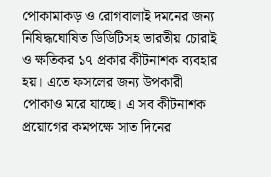পোকামাকড় ও রোগবালাই দমনের জন্য নিষিদ্ধঘোষিত ডিডিটিসহ ভারতীয় চোরাই ও ক্ষতিকর ১৭ প্রকার কীটনাশক ব্যবহার হয়। এতে ফসলের জন্য উপকারী পোকাও মরে যাচ্ছে। এ সব কীটনাশক প্রয়োগের কমপক্ষে সাত দিনের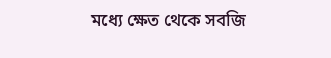মধ্যে ক্ষেত থেকে সবজি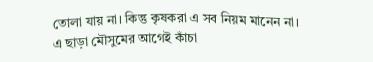তোলা যায় না। কিন্তু কৃষকরা এ সব নিয়ম মানেন না। এ ছাড়া মৌসুমের আগেই কাঁচা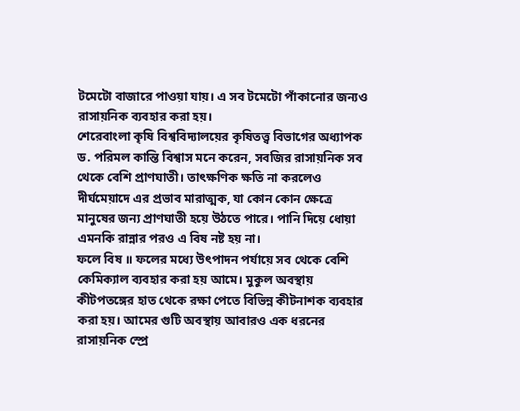টমেটো বাজারে পাওয়া যায়। এ সব টমেটো পাঁকানোর জন্যও রাসায়নিক ব্যবহার করা হয়।
শেরেবাংলা কৃষি বিশ্ববিদ্যালয়ের কৃষিতত্ত্ব বিভাগের অধ্যাপক ড. পরিমল কান্তি বিশ্বাস মনে করেন, সবজির রাসায়নিক সব থেকে বেশি প্রাণঘাতী। তাৎক্ষণিক ক্ষতি না করলেও দীর্ঘমেয়াদে এর প্রভাব মারাত্মক, যা কোন কোন ক্ষেত্রে মানুষের জন্য প্রাণঘাতী হয়ে উঠতে পারে। পানি দিয়ে ধোয়া এমনকি রান্নার পরও এ বিষ নষ্ট হয় না।
ফলে বিষ ॥ ফলের মধ্যে উৎপাদন পর্যায়ে সব থেকে বেশি কেমিক্যাল ব্যবহার করা হয় আমে। মুকুল অবস্থায় কীটপতঙ্গের হাত থেকে রক্ষা পেতে বিভিন্ন কীটনাশক ব্যবহার করা হয়। আমের গুটি অবস্থায় আবারও এক ধরনের রাসায়নিক স্প্রে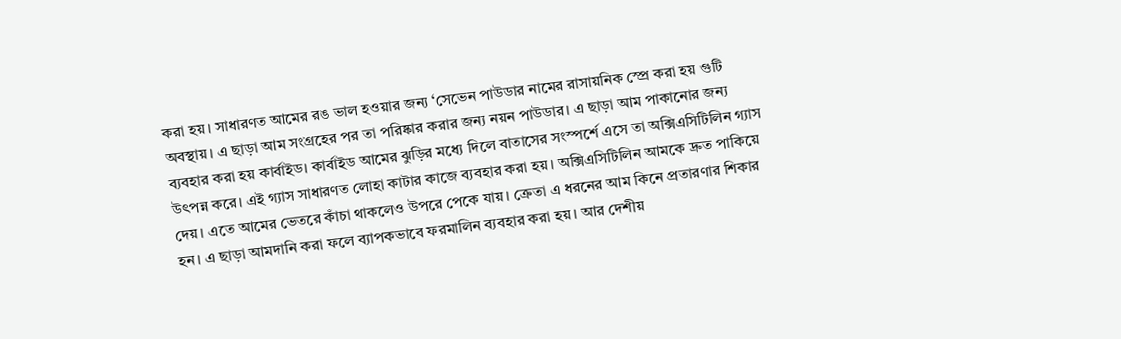করা হয়। সাধারণত আমের রঙ ভাল হওয়ার জন্য ‘সেভেন পাউডার নামের রাসায়নিক স্প্রে করা হয় গুটি অবস্থায়। এ ছাড়া আম সংগ্রহের পর তা পরিষ্কার করার জন্য নয়ন পাউডার। এ ছাড়া আম পাকানোর জন্য ব্যবহার করা হয় কার্বাইড। কার্বাইড আমের ঝুড়ির মধ্যে দিলে বাতাসের সংস্পর্শে এসে তা অক্সিএসিটিলিন গ্যাস উৎপন্ন করে। এই গ্যাস সাধারণত লোহা কাটার কাজে ব্যবহার করা হয়। অক্সিএসিটিলিন আমকে দ্রুত পাকিয়ে দেয়। এতে আমের ভেতরে কাঁচা থাকলেও উপরে পেকে যায়। ক্রেতা এ ধরনের আম কিনে প্রতারণার শিকার হন। এ ছাড়া আমদানি করা ফলে ব্যাপকভাবে ফরমালিন ব্যবহার করা হয়। আর দেশীয়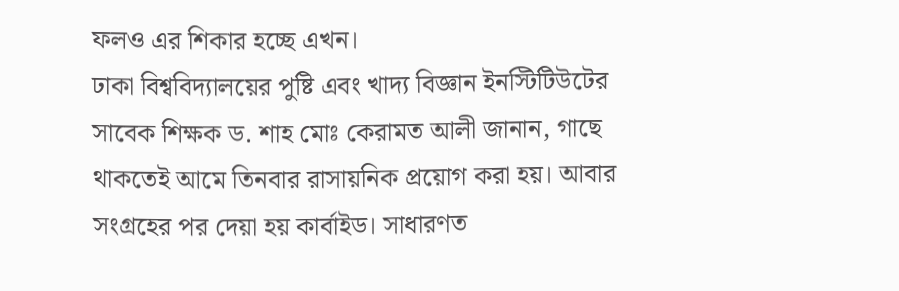ফলও এর শিকার হচ্ছে এখন।
ঢাকা বিশ্ববিদ্যালয়ের পুষ্টি এবং খাদ্য বিজ্ঞান ইনস্টিটিউটের সাবেক শিক্ষক ড. শাহ মোঃ কেরামত আলী জানান, গাছে থাকতেই আমে তিনবার রাসায়নিক প্রয়োগ করা হয়। আবার সংগ্রহের পর দেয়া হয় কার্বাইড। সাধারণত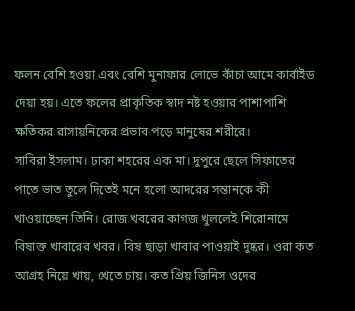ফলন বেশি হওয়া এবং বেশি মুনাফার লোভে কাঁচা আমে কার্বাইড দেয়া হয়। এতে ফলের প্রাকৃতিক স্বাদ নষ্ট হওয়ার পাশাপাশি ক্ষতিকর রাসায়নিকের প্রভাব পড়ে মানুষের শরীরে।
সাবিরা ইসলাম। ঢাকা শহরের এক মা। দুপুরে ছেলে সিফাতের পাতে ভাত তুলে দিতেই মনে হলো আদরের সন্তানকে কী খাওয়াচ্ছেন তিনি। রোজ খবরের কাগজ খুললেই শিরোনামে বিষাক্ত খাবারের খবর। বিষ ছাড়া খাবার পাওয়াই দুষ্কর। ওরা কত আগ্রহ নিয়ে খায়, খেতে চায়। কত প্রিয় জিনিস ওদের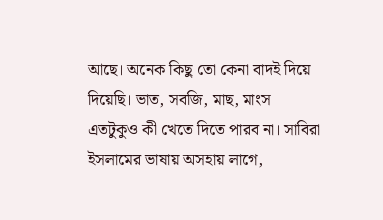আছে। অনেক কিছু তো কেনা বাদই দিয়ে দিয়েছি। ভাত, সবজি, মাছ, মাংস এতটুকুও কী খেতে দিতে পারব না। সাবিরা ইসলামের ভাষায় অসহায় লাগে,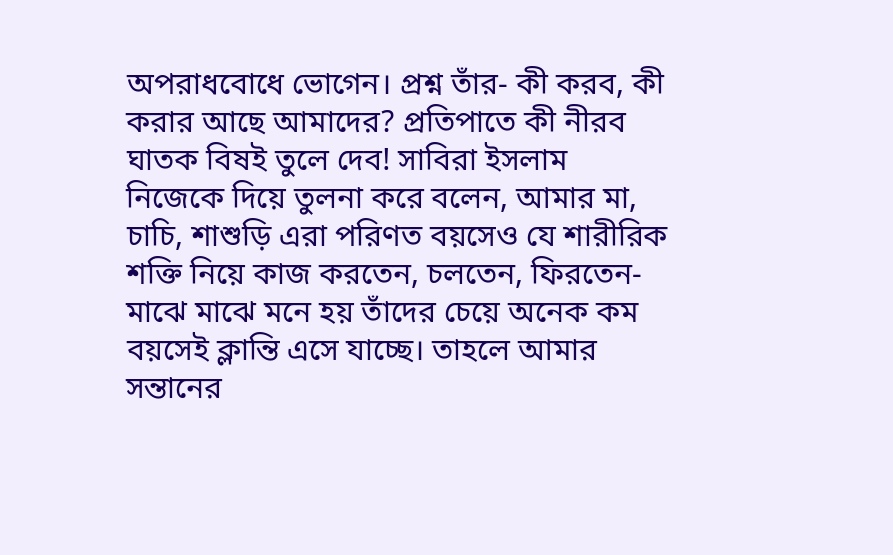অপরাধবোধে ভোগেন। প্রশ্ন তাঁর- কী করব, কী করার আছে আমাদের? প্রতিপাতে কী নীরব ঘাতক বিষই তুলে দেব! সাবিরা ইসলাম নিজেকে দিয়ে তুলনা করে বলেন, আমার মা, চাচি, শাশুড়ি এরা পরিণত বয়সেও যে শারীরিক শক্তি নিয়ে কাজ করতেন, চলতেন, ফিরতেন- মাঝে মাঝে মনে হয় তাঁদের চেয়ে অনেক কম বয়সেই ক্লান্তি এসে যাচ্ছে। তাহলে আমার সন্তানের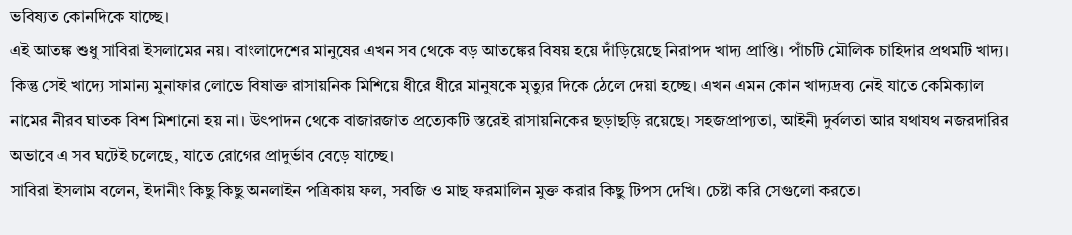ভবিষ্যত কোনদিকে যাচ্ছে।
এই আতঙ্ক শুধু সাবিরা ইসলামের নয়। বাংলাদেশের মানুষের এখন সব থেকে বড় আতঙ্কের বিষয় হয়ে দাঁড়িয়েছে নিরাপদ খাদ্য প্রাপ্তি। পাঁচটি মৌলিক চাহিদার প্রথমটি খাদ্য। কিন্তু সেই খাদ্যে সামান্য মুনাফার লোভে বিষাক্ত রাসায়নিক মিশিয়ে ধীরে ধীরে মানুষকে মৃত্যুর দিকে ঠেলে দেয়া হচ্ছে। এখন এমন কোন খাদ্যদ্রব্য নেই যাতে কেমিক্যাল নামের নীরব ঘাতক বিশ মিশানো হয় না। উৎপাদন থেকে বাজারজাত প্রত্যেকটি স্তরেই রাসায়নিকের ছড়াছড়ি রয়েছে। সহজপ্রাপ্যতা, আইনী দুর্বলতা আর যথাযথ নজরদারির অভাবে এ সব ঘটেই চলেছে, যাতে রোগের প্রাদুর্ভাব বেড়ে যাচ্ছে।
সাবিরা ইসলাম বলেন, ইদানীং কিছু কিছু অনলাইন পত্রিকায় ফল, সবজি ও মাছ ফরমালিন মুক্ত করার কিছু টিপস দেখি। চেষ্টা করি সেগুলো করতে।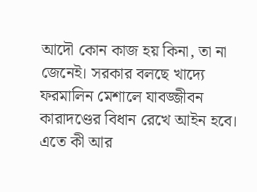আদৌ কোন কাজ হয় কিনা, তা না জেনেই। সরকার বলছে খাদ্যে ফরমালিন মেশালে যাবজ্জীবন কারাদণ্ডের বিধান রেখে আইন হবে। এতে কী আর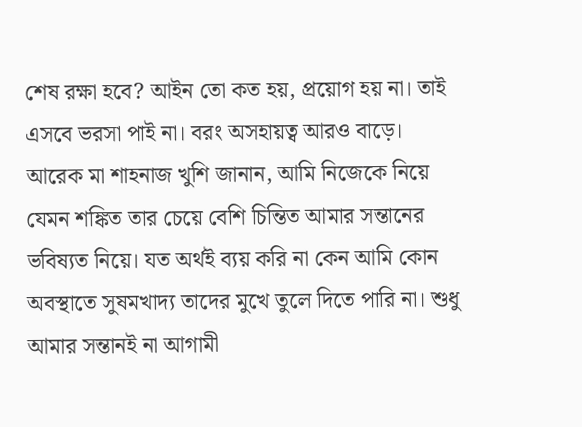শেষ রক্ষা হবে? আইন তো কত হয়, প্রয়োগ হয় না। তাই এসবে ভরসা পাই না। বরং অসহায়ত্ব আরও বাড়ে।
আরেক মা শাহনাজ খুশি জানান, আমি নিজেকে নিয়ে যেমন শঙ্কিত তার চেয়ে বেশি চিন্তিত আমার সন্তানের ভবিষ্যত নিয়ে। যত অর্থই ব্যয় করি না কেন আমি কোন অবস্থাতে সুষমখাদ্য তাদের মুখে তুলে দিতে পারি না। শুধু আমার সন্তানই না আগামী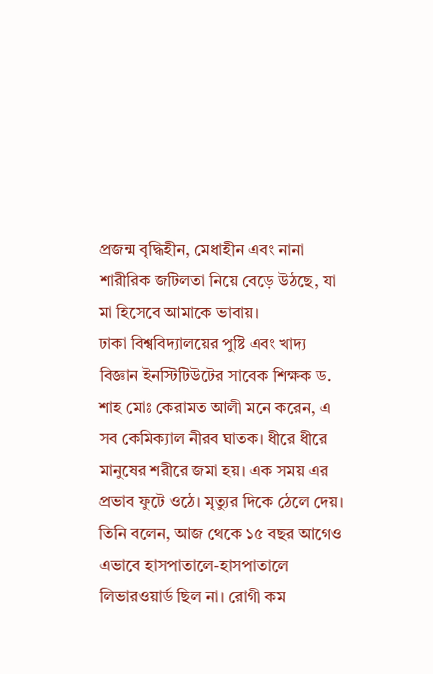প্রজন্ম বৃদ্ধিহীন, মেধাহীন এবং নানা শারীরিক জটিলতা নিয়ে বেড়ে উঠছে, যা মা হিসেবে আমাকে ভাবায়।
ঢাকা বিশ্ববিদ্যালয়ের পুষ্টি এবং খাদ্য বিজ্ঞান ইনস্টিটিউটের সাবেক শিক্ষক ড. শাহ মোঃ কেরামত আলী মনে করেন, এ সব কেমিক্যাল নীরব ঘাতক। ধীরে ধীরে মানুষের শরীরে জমা হয়। এক সময় এর প্রভাব ফুটে ওঠে। মৃত্যুর দিকে ঠেলে দেয়। তিনি বলেন, আজ থেকে ১৫ বছর আগেও এভাবে হাসপাতালে-হাসপাতালে লিভারওয়ার্ড ছিল না। রোগী কম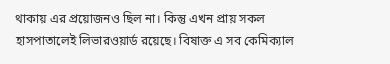থাকায় এর প্রয়োজনও ছিল না। কিন্তু এখন প্রায় সকল হাসপাতালেই লিভারওয়ার্ড রয়েছে। বিষাক্ত এ সব কেমিক্যাল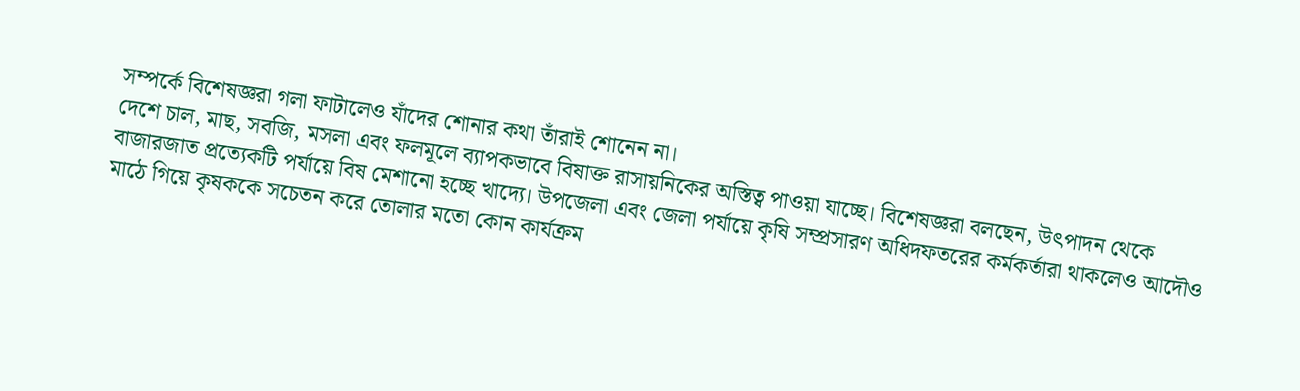সম্পর্কে বিশেষজ্ঞরা গলা ফাটালেও যাঁদের শোনার কথা তাঁরাই শোনেন না।
দেশে চাল, মাছ, সবজি, মসলা এবং ফলমূলে ব্যাপকভাবে বিষাক্ত রাসায়নিকের অস্তিত্ব পাওয়া যাচ্ছে। বিশেষজ্ঞরা বলছেন, উৎপাদন থেকে বাজারজাত প্রত্যেকটি পর্যায়ে বিষ মেশানো হচ্ছে খাদ্যে। উপজেলা এবং জেলা পর্যায়ে কৃষি সম্প্রসারণ অধিদফতরের কর্মকর্তারা থাকলেও আদৌও মাঠে গিয়ে কৃষককে সচেতন করে তোলার মতো কোন কার্যক্রম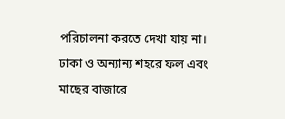পরিচালনা করতে দেখা যায় না। ঢাকা ও অন্যান্য শহরে ফল এবং মাছের বাজারে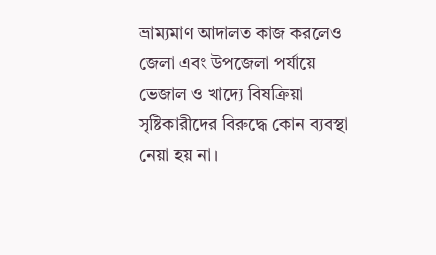ভ্রাম্যমাণ আদালত কাজ করলেও জেলা এবং উপজেলা পর্যায়ে ভেজাল ও খাদ্যে বিষক্রিয়া সৃষ্টিকারীদের বিরুদ্ধে কোন ব্যবস্থা নেয়া হয় না।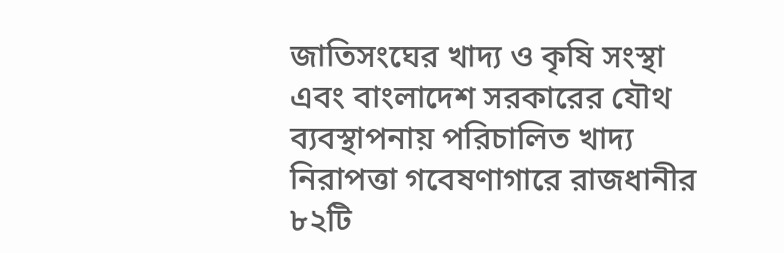জাতিসংঘের খাদ্য ও কৃষি সংস্থা এবং বাংলাদেশ সরকারের যৌথ ব্যবস্থাপনায় পরিচালিত খাদ্য নিরাপত্তা গবেষণাগারে রাজধানীর ৮২টি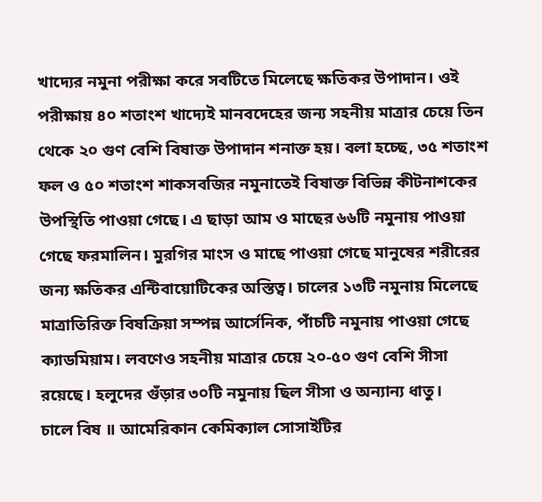খাদ্যের নমুনা পরীক্ষা করে সবটিতে মিলেছে ক্ষতিকর উপাদান। ওই পরীক্ষায় ৪০ শতাংশ খাদ্যেই মানবদেহের জন্য সহনীয় মাত্রার চেয়ে তিন থেকে ২০ গুণ বেশি বিষাক্ত উপাদান শনাক্ত হয়। বলা হচ্ছে, ৩৫ শতাংশ ফল ও ৫০ শতাংশ শাকসবজির নমুনাতেই বিষাক্ত বিভিন্ন কীটনাশকের উপস্থিতি পাওয়া গেছে। এ ছাড়া আম ও মাছের ৬৬টি নমুনায় পাওয়া গেছে ফরমালিন। মুরগির মাংস ও মাছে পাওয়া গেছে মানুষের শরীরের জন্য ক্ষতিকর এন্টিবায়োটিকের অস্তিত্ব। চালের ১৩টি নমুনায় মিলেছে মাত্রাতিরিক্ত বিষক্রিয়া সম্পন্ন আর্সেনিক, পাঁচটি নমুনায় পাওয়া গেছে ক্যাডমিয়াম। লবণেও সহনীয় মাত্রার চেয়ে ২০-৫০ গুণ বেশি সীসা রয়েছে। হলুদের গুঁড়ার ৩০টি নমুনায় ছিল সীসা ও অন্যান্য ধাতু।
চালে বিষ ॥ আমেরিকান কেমিক্যাল সোসাইটির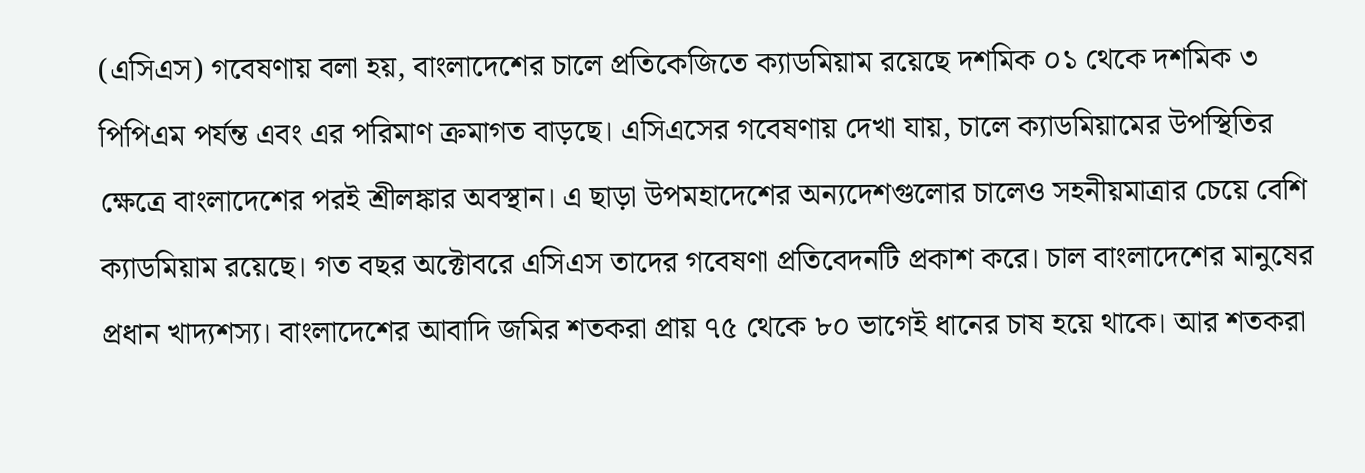(এসিএস) গবেষণায় বলা হয়, বাংলাদেশের চালে প্রতিকেজিতে ক্যাডমিয়াম রয়েছে দশমিক ০১ থেকে দশমিক ৩ পিপিএম পর্যন্ত এবং এর পরিমাণ ক্রমাগত বাড়ছে। এসিএসের গবেষণায় দেখা যায়, চালে ক্যাডমিয়ামের উপস্থিতির ক্ষেত্রে বাংলাদেশের পরই শ্রীলঙ্কার অবস্থান। এ ছাড়া উপমহাদেশের অন্যদেশগুলোর চালেও সহনীয়মাত্রার চেয়ে বেশি ক্যাডমিয়াম রয়েছে। গত বছর অক্টোবরে এসিএস তাদের গবেষণা প্রতিবেদনটি প্রকাশ করে। চাল বাংলাদেশের মানুষের প্রধান খাদ্যশস্য। বাংলাদেশের আবাদি জমির শতকরা প্রায় ৭৫ থেকে ৮০ ভাগেই ধানের চাষ হয়ে থাকে। আর শতকরা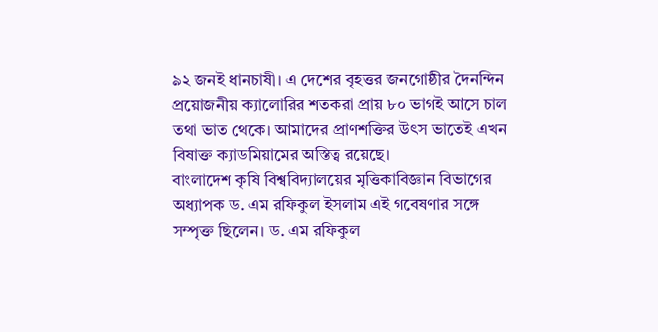৯২ জনই ধানচাষী। এ দেশের বৃহত্তর জনগোষ্ঠীর দৈনন্দিন প্রয়োজনীয় ক্যালোরির শতকরা প্রায় ৮০ ভাগই আসে চাল তথা ভাত থেকে। আমাদের প্রাণশক্তির উৎস ভাতেই এখন বিষাক্ত ক্যাডমিয়ামের অস্তিত্ব রয়েছে।
বাংলাদেশ কৃষি বিশ্ববিদ্যালয়ের মৃত্তিকাবিজ্ঞান বিভাগের অধ্যাপক ড. এম রফিকুল ইসলাম এই গবেষণার সঙ্গে সম্পৃক্ত ছিলেন। ড. এম রফিকুল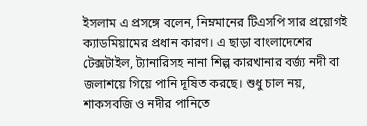ইসলাম এ প্রসঙ্গে বলেন, নিম্নমানের টিএসপি সার প্রয়োগই ক্যাডমিয়ামের প্রধান কারণ। এ ছাড়া বাংলাদেশের টেক্সটাইল, ট্যানারিসহ নানা শিল্প কারখানার বর্জ্য নদী বা জলাশয়ে গিয়ে পানি দূষিত করছে। শুধু চাল নয়, শাকসবজি ও নদীর পানিতে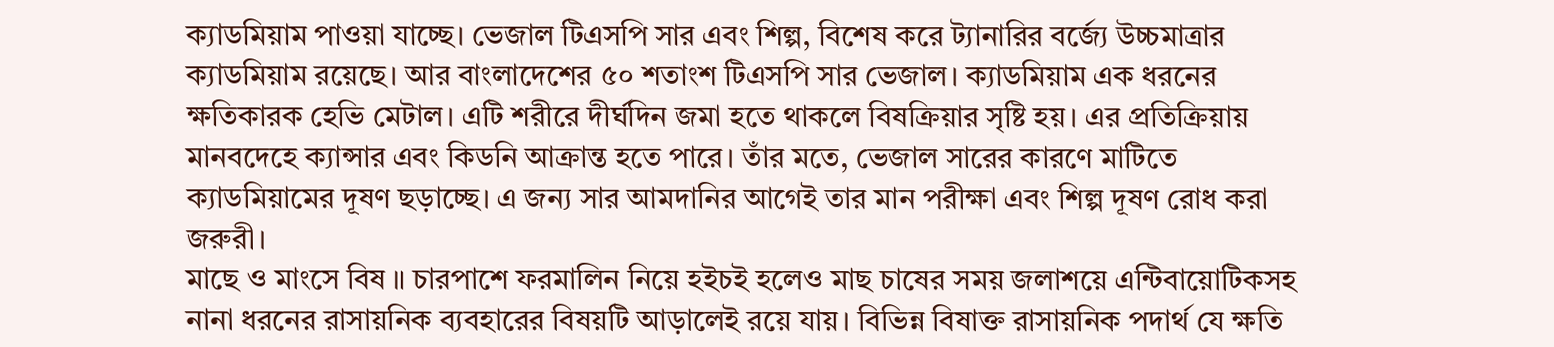ক্যাডমিয়াম পাওয়া যাচ্ছে। ভেজাল টিএসপি সার এবং শিল্প, বিশেষ করে ট্যানারির বর্জ্যে উচ্চমাত্রার ক্যাডমিয়াম রয়েছে। আর বাংলাদেশের ৫০ শতাংশ টিএসপি সার ভেজাল। ক্যাডমিয়াম এক ধরনের ক্ষতিকারক হেভি মেটাল। এটি শরীরে দীর্ঘদিন জমা হতে থাকলে বিষক্রিয়ার সৃষ্টি হয়। এর প্রতিক্রিয়ায় মানবদেহে ক্যান্সার এবং কিডনি আক্রান্ত হতে পারে। তাঁর মতে, ভেজাল সারের কারণে মাটিতে ক্যাডমিয়ামের দূষণ ছড়াচ্ছে। এ জন্য সার আমদানির আগেই তার মান পরীক্ষা এবং শিল্প দূষণ রোধ করা জরুরী।
মাছে ও মাংসে বিষ ॥ চারপাশে ফরমালিন নিয়ে হইচই হলেও মাছ চাষের সময় জলাশয়ে এন্টিবায়োটিকসহ নানা ধরনের রাসায়নিক ব্যবহারের বিষয়টি আড়ালেই রয়ে যায়। বিভিন্ন বিষাক্ত রাসায়নিক পদার্থ যে ক্ষতি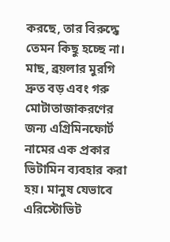করছে, তার বিরুদ্ধে তেমন কিছু হচ্ছে না। মাছ, ব্রয়লার মুরগি দ্রুত বড় এবং গরু মোটাতাজাকরণের জন্য এগ্রিমিনফোর্ট নামের এক প্রকার ভিটামিন ব্যবহার করা হয়। মানুষ যেভাবে এরিস্টোভিট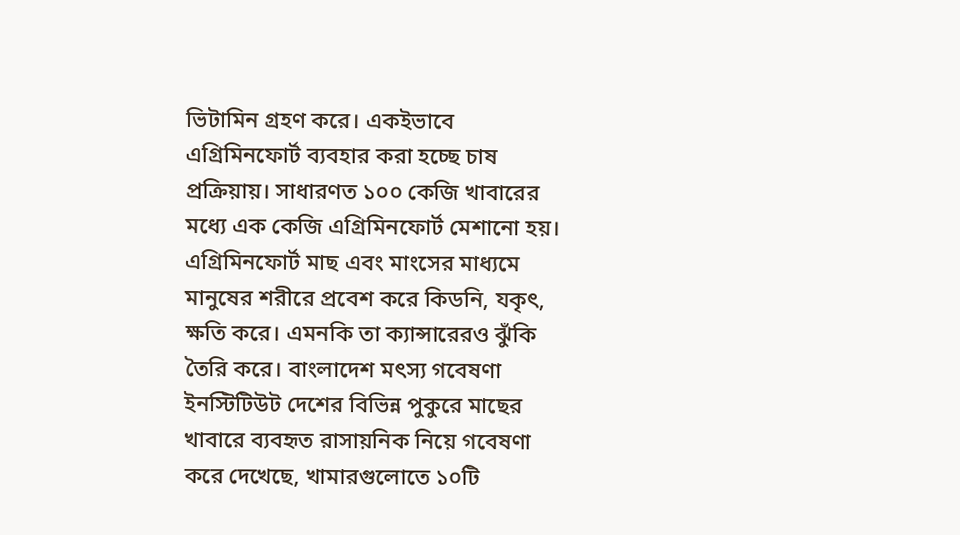ভিটামিন গ্রহণ করে। একইভাবে এগ্রিমিনফোর্ট ব্যবহার করা হচ্ছে চাষ প্রক্রিয়ায়। সাধারণত ১০০ কেজি খাবারের মধ্যে এক কেজি এগ্রিমিনফোর্ট মেশানো হয়। এগ্রিমিনফোর্ট মাছ এবং মাংসের মাধ্যমে মানুষের শরীরে প্রবেশ করে কিডনি, যকৃৎ, ক্ষতি করে। এমনকি তা ক্যান্সারেরও ঝুঁকি তৈরি করে। বাংলাদেশ মৎস্য গবেষণা ইনস্টিটিউট দেশের বিভিন্ন পুকুরে মাছের খাবারে ব্যবহৃত রাসায়নিক নিয়ে গবেষণা করে দেখেছে, খামারগুলোতে ১০টি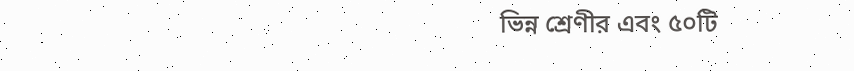ভিন্ন শ্রেণীর এবং ৫০টি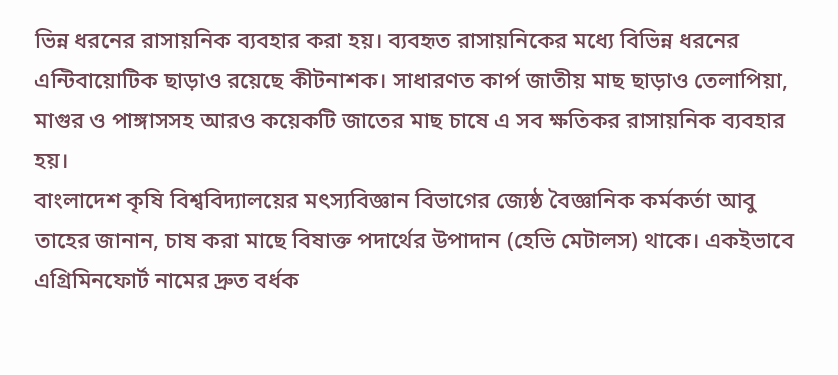ভিন্ন ধরনের রাসায়নিক ব্যবহার করা হয়। ব্যবহৃত রাসায়নিকের মধ্যে বিভিন্ন ধরনের এন্টিবায়োটিক ছাড়াও রয়েছে কীটনাশক। সাধারণত কার্প জাতীয় মাছ ছাড়াও তেলাপিয়া, মাগুর ও পাঙ্গাসসহ আরও কয়েকটি জাতের মাছ চাষে এ সব ক্ষতিকর রাসায়নিক ব্যবহার হয়।
বাংলাদেশ কৃষি বিশ্ববিদ্যালয়ের মৎস্যবিজ্ঞান বিভাগের জ্যেষ্ঠ বৈজ্ঞানিক কর্মকর্তা আবু তাহের জানান, চাষ করা মাছে বিষাক্ত পদার্থের উপাদান (হেভি মেটালস) থাকে। একইভাবে এগ্রিমিনফোর্ট নামের দ্রুত বর্ধক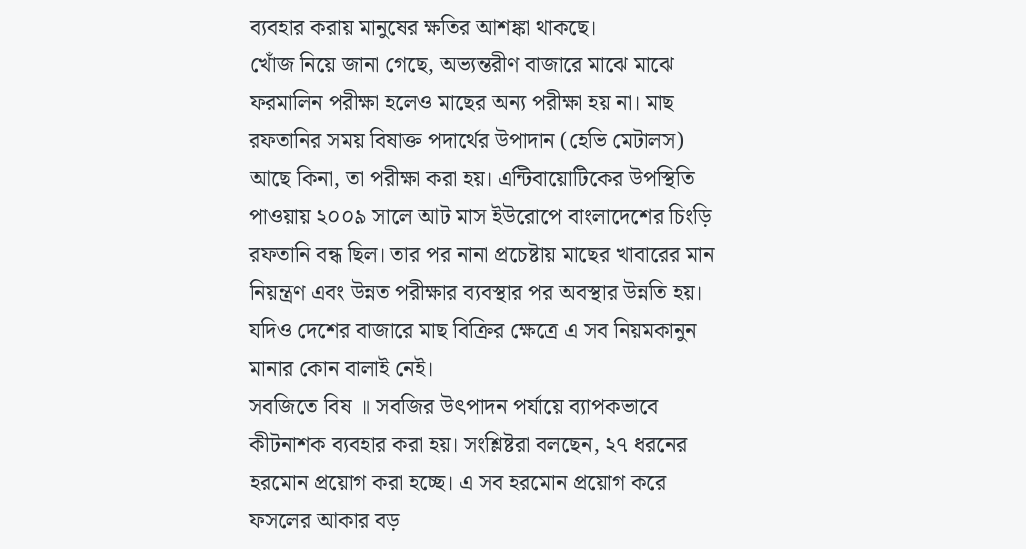ব্যবহার করায় মানুষের ক্ষতির আশঙ্কা থাকছে।
খোঁজ নিয়ে জানা গেছে, অভ্যন্তরীণ বাজারে মাঝে মাঝে ফরমালিন পরীক্ষা হলেও মাছের অন্য পরীক্ষা হয় না। মাছ রফতানির সময় বিষাক্ত পদার্থের উপাদান (হেভি মেটালস) আছে কিনা, তা পরীক্ষা করা হয়। এন্টিবায়োটিকের উপস্থিতি পাওয়ায় ২০০৯ সালে আট মাস ইউরোপে বাংলাদেশের চিংড়ি রফতানি বন্ধ ছিল। তার পর নানা প্রচেষ্টায় মাছের খাবারের মান নিয়ন্ত্রণ এবং উন্নত পরীক্ষার ব্যবস্থার পর অবস্থার উন্নতি হয়। যদিও দেশের বাজারে মাছ বিক্রির ক্ষেত্রে এ সব নিয়মকানুন মানার কোন বালাই নেই।
সবজিতে বিষ ॥ সবজির উৎপাদন পর্যায়ে ব্যাপকভাবে কীটনাশক ব্যবহার করা হয়। সংশ্লিষ্টরা বলছেন, ২৭ ধরনের হরমোন প্রয়োগ করা হচ্ছে। এ সব হরমোন প্রয়োগ করে ফসলের আকার বড়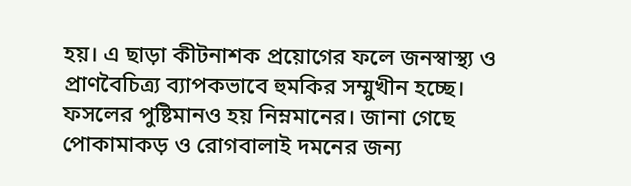হয়। এ ছাড়া কীটনাশক প্রয়োগের ফলে জনস্বাস্থ্য ও প্রাণবৈচিত্র্য ব্যাপকভাবে হুমকির সম্মুখীন হচ্ছে। ফসলের পুষ্টিমানও হয় নিম্নমানের। জানা গেছে পোকামাকড় ও রোগবালাই দমনের জন্য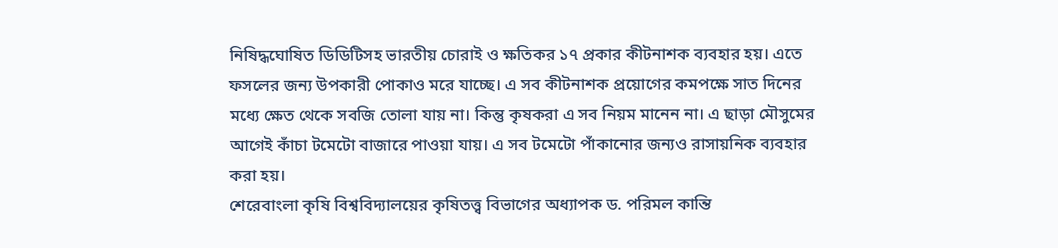নিষিদ্ধঘোষিত ডিডিটিসহ ভারতীয় চোরাই ও ক্ষতিকর ১৭ প্রকার কীটনাশক ব্যবহার হয়। এতে ফসলের জন্য উপকারী পোকাও মরে যাচ্ছে। এ সব কীটনাশক প্রয়োগের কমপক্ষে সাত দিনের মধ্যে ক্ষেত থেকে সবজি তোলা যায় না। কিন্তু কৃষকরা এ সব নিয়ম মানেন না। এ ছাড়া মৌসুমের আগেই কাঁচা টমেটো বাজারে পাওয়া যায়। এ সব টমেটো পাঁকানোর জন্যও রাসায়নিক ব্যবহার করা হয়।
শেরেবাংলা কৃষি বিশ্ববিদ্যালয়ের কৃষিতত্ত্ব বিভাগের অধ্যাপক ড. পরিমল কান্তি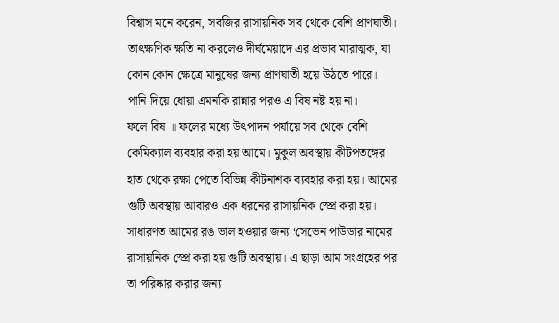বিশ্বাস মনে করেন, সবজির রাসায়নিক সব থেকে বেশি প্রাণঘাতী। তাৎক্ষণিক ক্ষতি না করলেও দীর্ঘমেয়াদে এর প্রভাব মারাত্মক, যা কোন কোন ক্ষেত্রে মানুষের জন্য প্রাণঘাতী হয়ে উঠতে পারে। পানি দিয়ে ধোয়া এমনকি রান্নার পরও এ বিষ নষ্ট হয় না।
ফলে বিষ ॥ ফলের মধ্যে উৎপাদন পর্যায়ে সব থেকে বেশি কেমিক্যাল ব্যবহার করা হয় আমে। মুকুল অবস্থায় কীটপতঙ্গের হাত থেকে রক্ষা পেতে বিভিন্ন কীটনাশক ব্যবহার করা হয়। আমের গুটি অবস্থায় আবারও এক ধরনের রাসায়নিক স্প্রে করা হয়। সাধারণত আমের রঙ ভাল হওয়ার জন্য ‘সেভেন পাউডার নামের রাসায়নিক স্প্রে করা হয় গুটি অবস্থায়। এ ছাড়া আম সংগ্রহের পর তা পরিষ্কার করার জন্য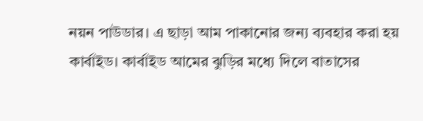নয়ন পাউডার। এ ছাড়া আম পাকানোর জন্য ব্যবহার করা হয় কার্বাইড। কার্বাইড আমের ঝুড়ির মধ্যে দিলে বাতাসের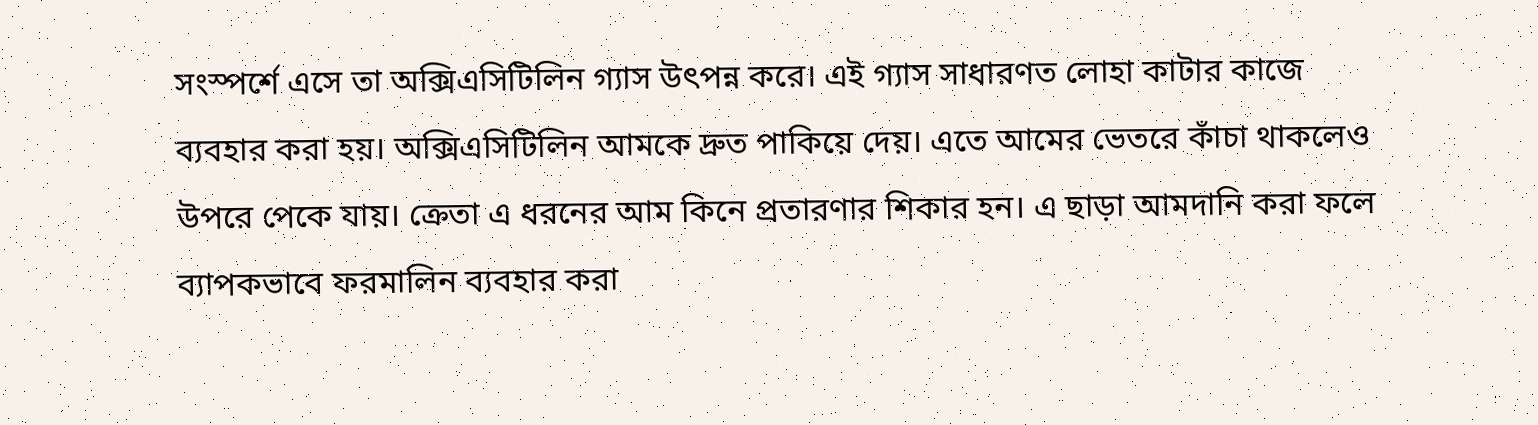সংস্পর্শে এসে তা অক্সিএসিটিলিন গ্যাস উৎপন্ন করে। এই গ্যাস সাধারণত লোহা কাটার কাজে ব্যবহার করা হয়। অক্সিএসিটিলিন আমকে দ্রুত পাকিয়ে দেয়। এতে আমের ভেতরে কাঁচা থাকলেও উপরে পেকে যায়। ক্রেতা এ ধরনের আম কিনে প্রতারণার শিকার হন। এ ছাড়া আমদানি করা ফলে ব্যাপকভাবে ফরমালিন ব্যবহার করা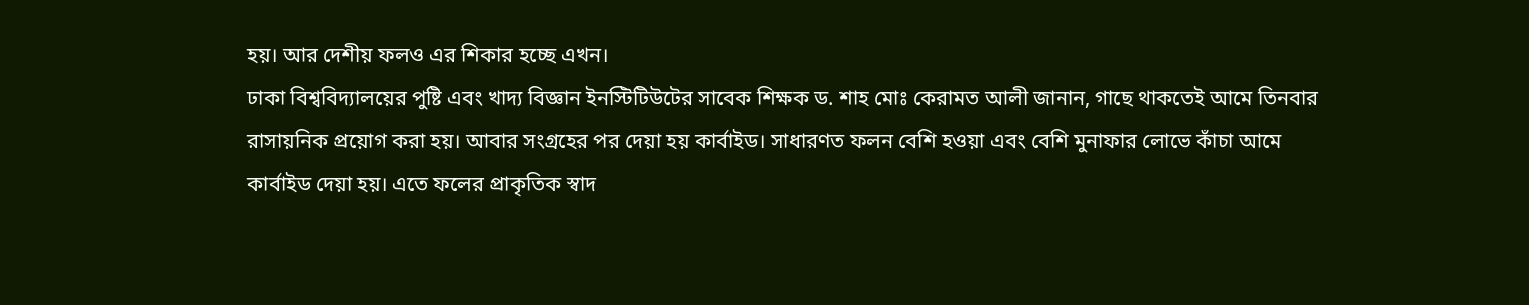হয়। আর দেশীয় ফলও এর শিকার হচ্ছে এখন।
ঢাকা বিশ্ববিদ্যালয়ের পুষ্টি এবং খাদ্য বিজ্ঞান ইনস্টিটিউটের সাবেক শিক্ষক ড. শাহ মোঃ কেরামত আলী জানান, গাছে থাকতেই আমে তিনবার রাসায়নিক প্রয়োগ করা হয়। আবার সংগ্রহের পর দেয়া হয় কার্বাইড। সাধারণত ফলন বেশি হওয়া এবং বেশি মুনাফার লোভে কাঁচা আমে কার্বাইড দেয়া হয়। এতে ফলের প্রাকৃতিক স্বাদ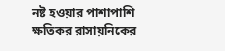নষ্ট হওয়ার পাশাপাশি ক্ষতিকর রাসায়নিকের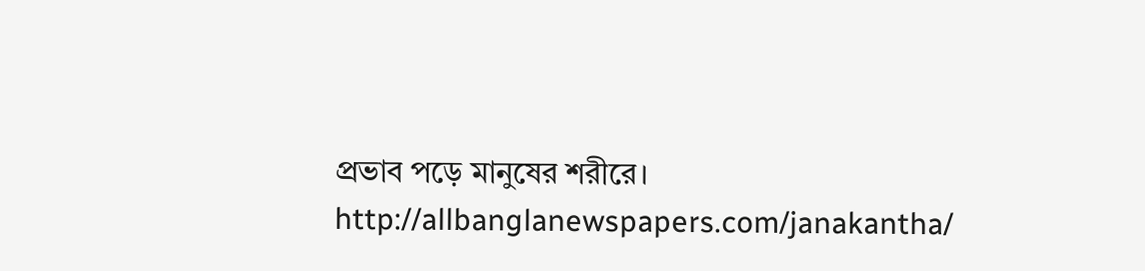প্রভাব পড়ে মানুষের শরীরে।
http://allbanglanewspapers.com/janakantha/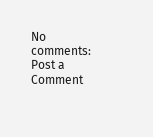No comments:
Post a Comment